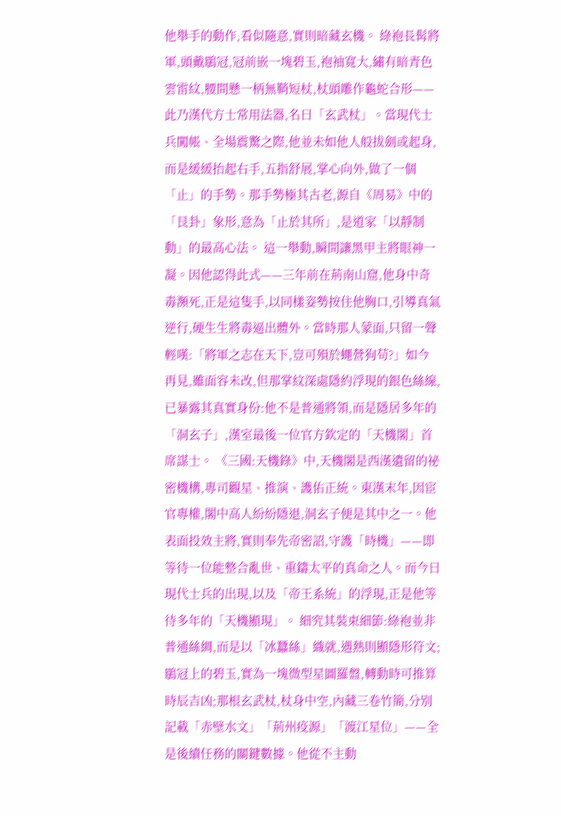他舉手的動作,看似隨意,實則暗藏玄機。 綠袍長髯將軍,頭戴鶡冠,冠前嵌一塊碧玉,袍袖寬大,繡有暗青色雲雷紋,腰間懸一柄無鞘短杖,杖頭雕作龜蛇合形——此乃漢代方士常用法器,名曰「玄武杖」。當現代士兵闖帳、全場震驚之際,他並未如他人般拔劍或起身,而是緩緩抬起右手,五指舒展,掌心向外,做了一個「止」的手勢。那手勢極其古老,源自《周易》中的「艮卦」象形,意為「止於其所」,是道家「以靜制動」的最高心法。 這一舉動,瞬間讓黑甲主將眼神一凝。因他認得此式——三年前在荊南山窟,他身中奇毒瀕死,正是這隻手,以同樣姿勢按住他胸口,引導真氣逆行,硬生生將毒逼出體外。當時那人蒙面,只留一聲輕嘆:「將軍之志在天下,豈可殞於蠅營狗苟?」如今再見,雖面容未改,但那掌紋深處隱約浮現的銀色絲線,已暴露其真實身份:他不是普通將領,而是隱居多年的「洞玄子」,漢室最後一位官方欽定的「天機閣」首席謀士。 《三國:天機錄》中,天機閣是西漢遺留的祕密機構,專司觀星、推演、護佑正統。東漢末年,因宦官專權,閣中高人紛紛隱退,洞玄子便是其中之一。他表面投效主將,實則奉先帝密詔,守護「時機」——即等待一位能整合亂世、重鑄太平的真命之人。而今日現代士兵的出現,以及「帝王系統」的浮現,正是他等待多年的「天機顯現」。 細究其裝束細節:綠袍並非普通絲綢,而是以「冰蠶絲」織就,遇熱則顯隱形符文;鶡冠上的碧玉,實為一塊微型星圖羅盤,轉動時可推算時辰吉凶;那根玄武杖,杖身中空,內藏三卷竹簡,分別記載「赤壁水文」「荊州疫源」「渡江星位」——全是後續任務的關鍵數據。他從不主動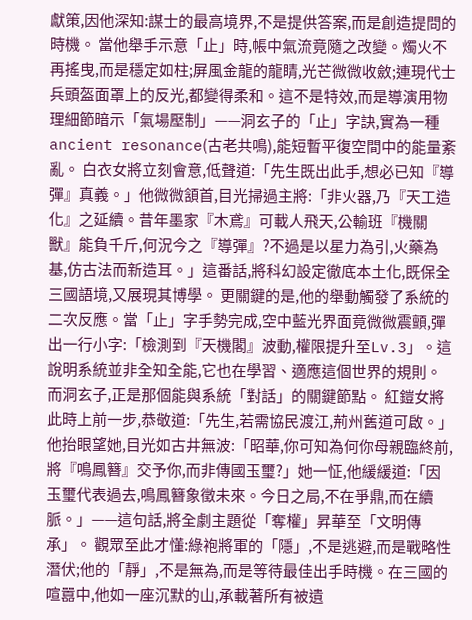獻策,因他深知:謀士的最高境界,不是提供答案,而是創造提問的時機。 當他舉手示意「止」時,帳中氣流竟隨之改變。燭火不再搖曳,而是穩定如柱;屏風金龍的龍睛,光芒微微收斂;連現代士兵頭盔面罩上的反光,都變得柔和。這不是特效,而是導演用物理細節暗示「氣場壓制」——洞玄子的「止」字訣,實為一種 ancient resonance(古老共鳴),能短暫平復空間中的能量紊亂。 白衣女將立刻會意,低聲道:「先生既出此手,想必已知『導彈』真義。」他微微頷首,目光掃過主將:「非火器,乃『天工造化』之延續。昔年墨家『木鳶』可載人飛天,公輸班『機關獸』能負千斤,何況今之『導彈』?不過是以星力為引,火藥為基,仿古法而新造耳。」這番話,將科幻設定徹底本土化,既保全三國語境,又展現其博學。 更關鍵的是,他的舉動觸發了系統的二次反應。當「止」字手勢完成,空中藍光界面竟微微震顫,彈出一行小字:「檢測到『天機閣』波動,權限提升至Lv.3」。這說明系統並非全知全能,它也在學習、適應這個世界的規則。而洞玄子,正是那個能與系統「對話」的關鍵節點。 紅鎧女將此時上前一步,恭敬道:「先生,若需協民渡江,荊州舊道可啟。」他抬眼望她,目光如古井無波:「昭華,你可知為何你母親臨終前,將『鳴鳳簪』交予你,而非傳國玉璽?」她一怔,他緩緩道:「因玉璽代表過去,鳴鳳簪象徵未來。今日之局,不在爭鼎,而在續脈。」——這句話,將全劇主題從「奪權」昇華至「文明傳承」。 觀眾至此才懂:綠袍將軍的「隱」,不是逃避,而是戰略性潛伏;他的「靜」,不是無為,而是等待最佳出手時機。在三國的喧囂中,他如一座沉默的山,承載著所有被遺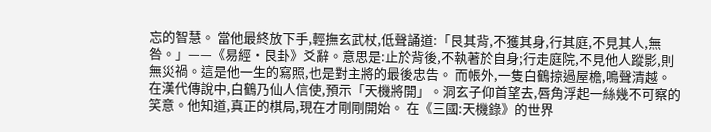忘的智慧。 當他最終放下手,輕撫玄武杖,低聲誦道:「艮其背,不獲其身,行其庭,不見其人,無咎。」——《易經·艮卦》爻辭。意思是:止於背後,不執著於自身;行走庭院,不見他人蹤影,則無災禍。這是他一生的寫照,也是對主將的最後忠告。 而帳外,一隻白鶴掠過屋檐,鳴聲清越。在漢代傳說中,白鶴乃仙人信使,預示「天機將開」。洞玄子仰首望去,唇角浮起一絲幾不可察的笑意。他知道,真正的棋局,現在才剛剛開始。 在《三國:天機錄》的世界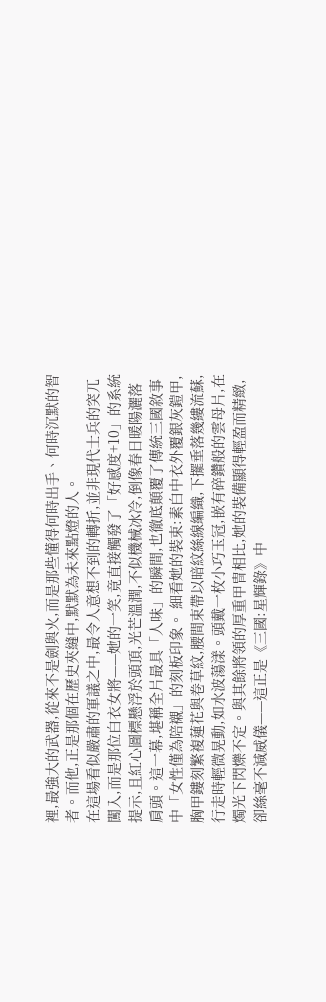裡,最強大的武器,從來不是劍與火,而是那些懂得何時出手、何時沉默的智者。而他,正是那個在歷史夾縫中,默默為未來點燈的人。
在這場看似嚴肅的軍議之中,最令人意想不到的轉折,並非現代士兵的突兀闖入,而是那位白衣女將——她的一笑,竟直接觸發了「好感度+10」的系統提示,且紅心圖標懸浮於頭頂,光芒溫潤,不似機械冰冷,倒像春日暖陽灑落肩頭。這一幕,堪稱全片最具「人味」的瞬間,也徹底顛覆了傳統三國敘事中「女性僅為陪襯」的刻板印象。 細看她的裝束:素白中衣外覆銀灰鎧甲,胸甲鏤刻繁複蓮花與卷草紋,腰間束帶以暗紋絲線編織,下擺垂落幾縷流蘇,行走時輕微晃動,如水波蕩漾。頭戴一枚小巧玉冠,嵌有碎鑽般的雲母片,在燭光下閃爍不定。與其餘將領的厚重甲冑相比,她的裝備顯得輕盈而精緻,卻絲毫不減威儀——這正是《三國:星輝錄》中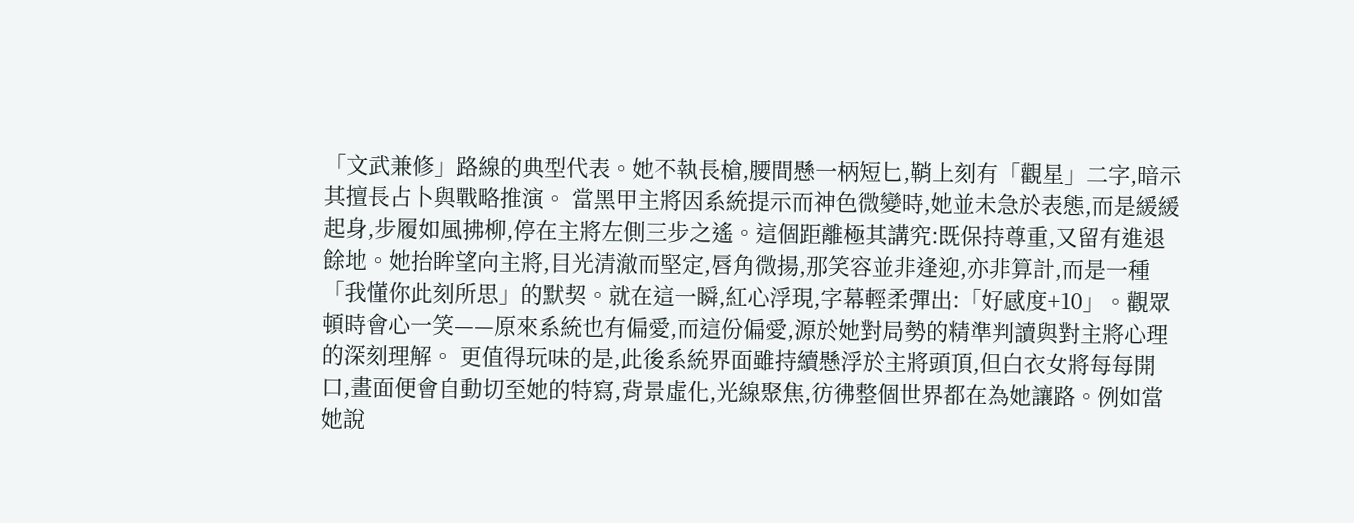「文武兼修」路線的典型代表。她不執長槍,腰間懸一柄短匕,鞘上刻有「觀星」二字,暗示其擅長占卜與戰略推演。 當黑甲主將因系統提示而神色微變時,她並未急於表態,而是緩緩起身,步履如風拂柳,停在主將左側三步之遙。這個距離極其講究:既保持尊重,又留有進退餘地。她抬眸望向主將,目光清澈而堅定,唇角微揚,那笑容並非逢迎,亦非算計,而是一種「我懂你此刻所思」的默契。就在這一瞬,紅心浮現,字幕輕柔彈出:「好感度+10」。觀眾頓時會心一笑——原來系統也有偏愛,而這份偏愛,源於她對局勢的精準判讀與對主將心理的深刻理解。 更值得玩味的是,此後系統界面雖持續懸浮於主將頭頂,但白衣女將每每開口,畫面便會自動切至她的特寫,背景虛化,光線聚焦,彷彿整個世界都在為她讓路。例如當她說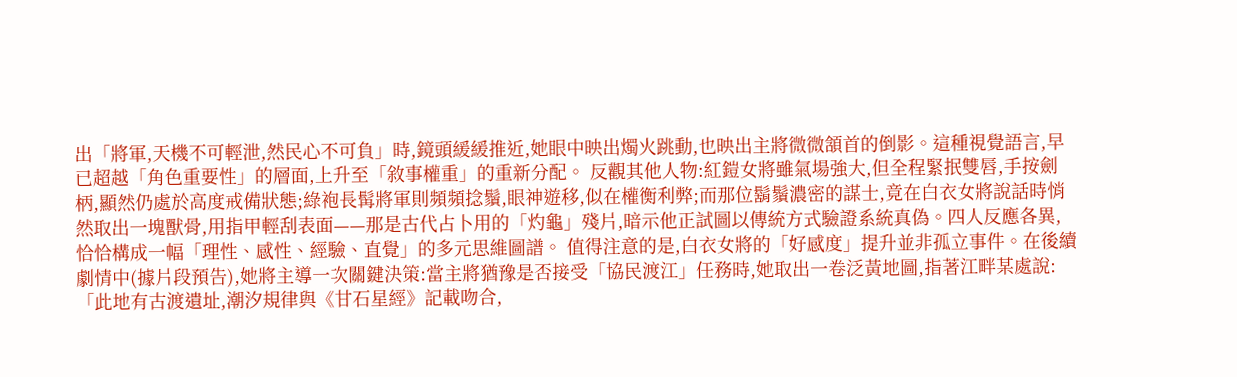出「將軍,天機不可輕泄,然民心不可負」時,鏡頭緩緩推近,她眼中映出燭火跳動,也映出主將微微頷首的倒影。這種視覺語言,早已超越「角色重要性」的層面,上升至「敘事權重」的重新分配。 反觀其他人物:紅鎧女將雖氣場強大,但全程緊抿雙唇,手按劍柄,顯然仍處於高度戒備狀態;綠袍長髯將軍則頻頻捻鬚,眼神遊移,似在權衡利弊;而那位鬍鬚濃密的謀士,竟在白衣女將說話時悄然取出一塊獸骨,用指甲輕刮表面——那是古代占卜用的「灼龜」殘片,暗示他正試圖以傳統方式驗證系統真偽。四人反應各異,恰恰構成一幅「理性、感性、經驗、直覺」的多元思維圖譜。 值得注意的是,白衣女將的「好感度」提升並非孤立事件。在後續劇情中(據片段預告),她將主導一次關鍵決策:當主將猶豫是否接受「協民渡江」任務時,她取出一卷泛黃地圖,指著江畔某處說:「此地有古渡遺址,潮汐規律與《甘石星經》記載吻合,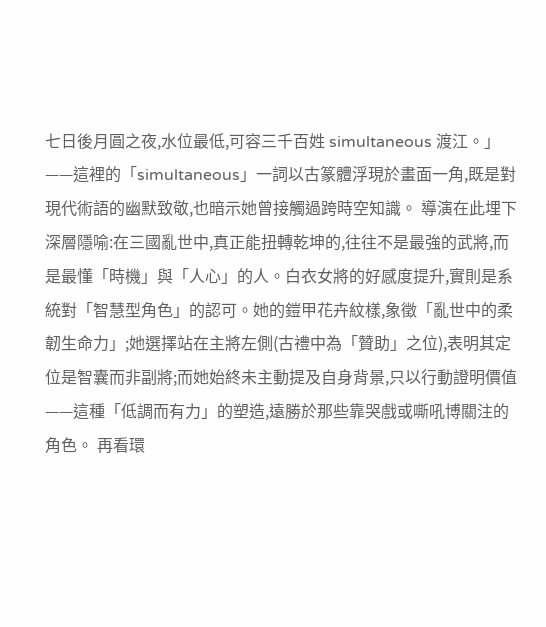七日後月圓之夜,水位最低,可容三千百姓 simultaneous 渡江。」——這裡的「simultaneous」一詞以古篆體浮現於畫面一角,既是對現代術語的幽默致敬,也暗示她曾接觸過跨時空知識。 導演在此埋下深層隱喻:在三國亂世中,真正能扭轉乾坤的,往往不是最強的武將,而是最懂「時機」與「人心」的人。白衣女將的好感度提升,實則是系統對「智慧型角色」的認可。她的鎧甲花卉紋樣,象徵「亂世中的柔韌生命力」;她選擇站在主將左側(古禮中為「贊助」之位),表明其定位是智囊而非副將;而她始終未主動提及自身背景,只以行動證明價值——這種「低調而有力」的塑造,遠勝於那些靠哭戲或嘶吼博關注的角色。 再看環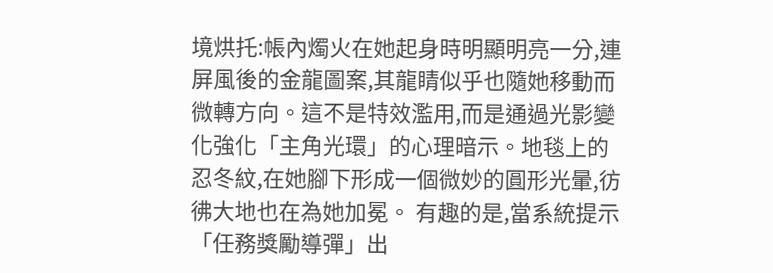境烘托:帳內燭火在她起身時明顯明亮一分,連屏風後的金龍圖案,其龍睛似乎也隨她移動而微轉方向。這不是特效濫用,而是通過光影變化強化「主角光環」的心理暗示。地毯上的忍冬紋,在她腳下形成一個微妙的圓形光暈,彷彿大地也在為她加冕。 有趣的是,當系統提示「任務獎勵導彈」出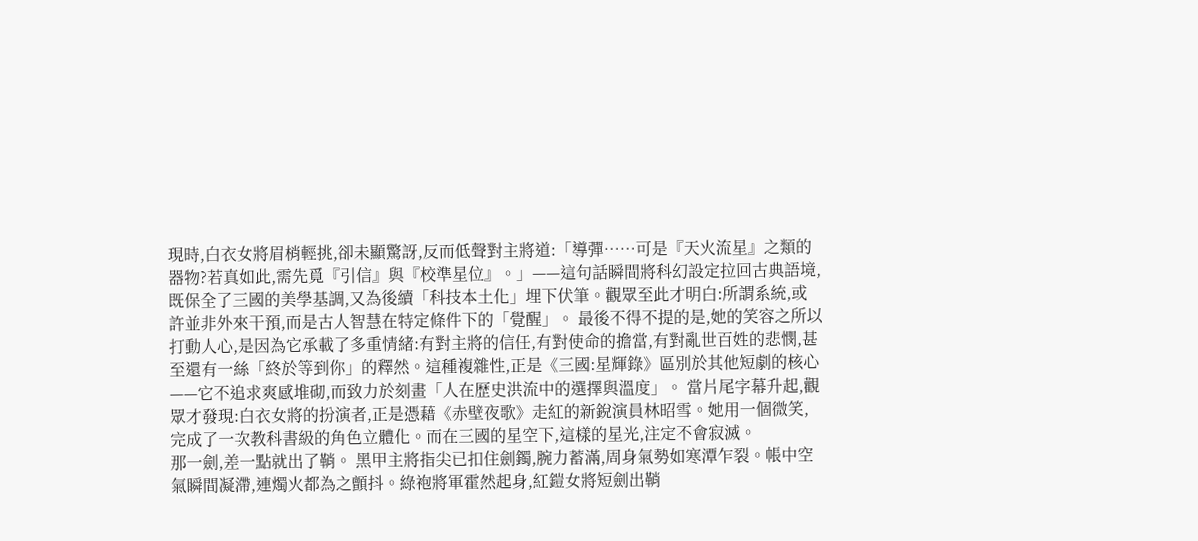現時,白衣女將眉梢輕挑,卻未顯驚訝,反而低聲對主將道:「導彈……可是『天火流星』之類的器物?若真如此,需先覓『引信』與『校準星位』。」——這句話瞬間將科幻設定拉回古典語境,既保全了三國的美學基調,又為後續「科技本土化」埋下伏筆。觀眾至此才明白:所謂系統,或許並非外來干預,而是古人智慧在特定條件下的「覺醒」。 最後不得不提的是,她的笑容之所以打動人心,是因為它承載了多重情緒:有對主將的信任,有對使命的擔當,有對亂世百姓的悲憫,甚至還有一絲「終於等到你」的釋然。這種複雜性,正是《三國:星輝錄》區別於其他短劇的核心——它不追求爽感堆砌,而致力於刻畫「人在歷史洪流中的選擇與溫度」。 當片尾字幕升起,觀眾才發現:白衣女將的扮演者,正是憑藉《赤壁夜歌》走紅的新銳演員林昭雪。她用一個微笑,完成了一次教科書級的角色立體化。而在三國的星空下,這樣的星光,注定不會寂滅。
那一劍,差一點就出了鞘。 黑甲主將指尖已扣住劍鐲,腕力蓄滿,周身氣勢如寒潭乍裂。帳中空氣瞬間凝滯,連燭火都為之顫抖。綠袍將軍霍然起身,紅鎧女將短劍出鞘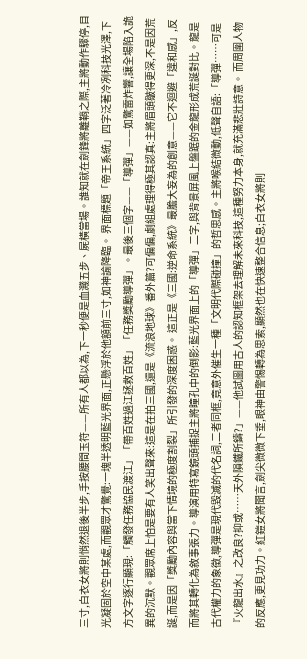三寸,白衣女將則悄然退後半步,手按腰間玉符——所有人都以為,下一秒便是血濺五步、屍橫當場。誰知就在劍鋒將離鞘之際,主將動作驟停,目光凝固於空中某處,而觀眾才驚覺:一塊半透明藍光界面,正懸浮於他額前三寸,如神諭降臨。 界面標題「帝王系統」四字泛著冷冽科技光澤,下方文字逐行顯現:「觸發任務協民渡江」「帶百姓過江拯救百姓」「任務獎勵導彈」。最後三個字——「導彈」——如驚雷炸響,讓全場陷入詭異的沉默。觀眾席上怕是要有人笑出聲來:這是在拍三國,還是《流浪地球》番外篇?可偏偏,劇組處理得極其認真:主將眉頭皺得更深,不是因荒誕,而是因「獎勵內容與當下情境的極度割裂」所引發的深度困惑。 這正是《三國:逆命系統》最膽大妄為的創意——它不迴避「違和感」,反而將其轉化為敘事張力。導演用特寫鏡頭捕捉主將瞳孔中的倒影:藍光界面上的「導彈」二字,與背景屏風上盤踞的金龍形成荒誕對比。龍是古代權力的象徵,導彈是現代毀滅的代名詞,二者同框,竟意外催生一種「文明代際碰撞」的哲思感。主將喉結微動,低聲自語:「導彈……可是『火龍出水』之改良?抑或……天外隕鐵所鑄?」——他試圖用古人的認知框架去理解未來科技,這種努力本身,就充滿悲壯詩意。 而周圍人物的反應,更見功力。紅鎧女將聞言,劍尖微微下垂,眼神由警惕轉為思索,顯然也在快速整合信息;白衣女將則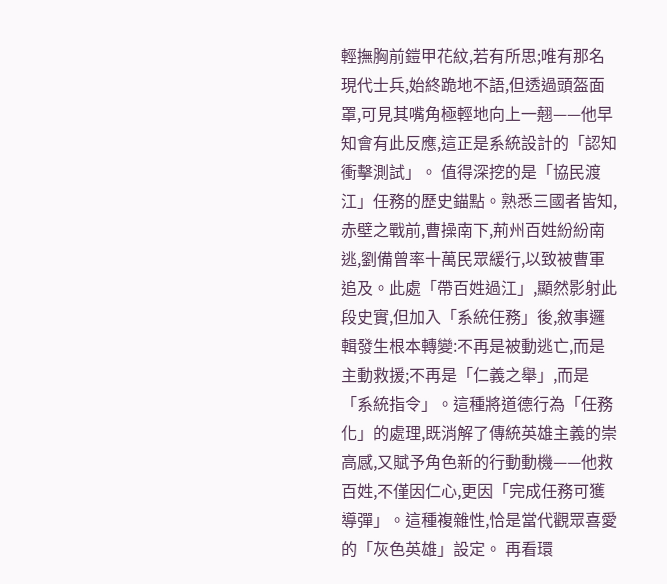輕撫胸前鎧甲花紋,若有所思;唯有那名現代士兵,始終跪地不語,但透過頭盔面罩,可見其嘴角極輕地向上一翹——他早知會有此反應,這正是系統設計的「認知衝擊測試」。 值得深挖的是「協民渡江」任務的歷史錨點。熟悉三國者皆知,赤壁之戰前,曹操南下,荊州百姓紛紛南逃,劉備曾率十萬民眾緩行,以致被曹軍追及。此處「帶百姓過江」,顯然影射此段史實,但加入「系統任務」後,敘事邏輯發生根本轉變:不再是被動逃亡,而是主動救援;不再是「仁義之舉」,而是「系統指令」。這種將道德行為「任務化」的處理,既消解了傳統英雄主義的崇高感,又賦予角色新的行動動機——他救百姓,不僅因仁心,更因「完成任務可獲導彈」。這種複雜性,恰是當代觀眾喜愛的「灰色英雄」設定。 再看環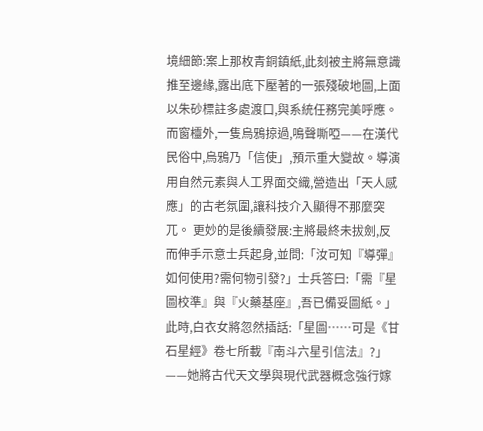境細節:案上那枚青銅鎮紙,此刻被主將無意識推至邊緣,露出底下壓著的一張殘破地圖,上面以朱砂標註多處渡口,與系統任務完美呼應。而窗欞外,一隻烏鴉掠過,鳴聲嘶啞——在漢代民俗中,烏鴉乃「信使」,預示重大變故。導演用自然元素與人工界面交織,營造出「天人感應」的古老氛圍,讓科技介入顯得不那麼突兀。 更妙的是後續發展:主將最終未拔劍,反而伸手示意士兵起身,並問:「汝可知『導彈』如何使用?需何物引發?」士兵答曰:「需『星圖校準』與『火藥基座』,吾已備妥圖紙。」此時,白衣女將忽然插話:「星圖……可是《甘石星經》卷七所載『南斗六星引信法』?」——她將古代天文學與現代武器概念強行嫁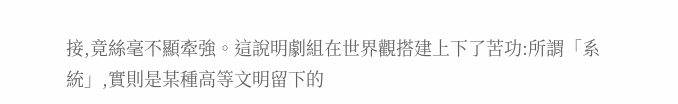接,竟絲毫不顯牽強。這說明劇組在世界觀搭建上下了苦功:所謂「系統」,實則是某種高等文明留下的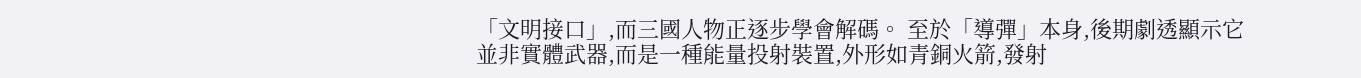「文明接口」,而三國人物正逐步學會解碼。 至於「導彈」本身,後期劇透顯示它並非實體武器,而是一種能量投射裝置,外形如青銅火箭,發射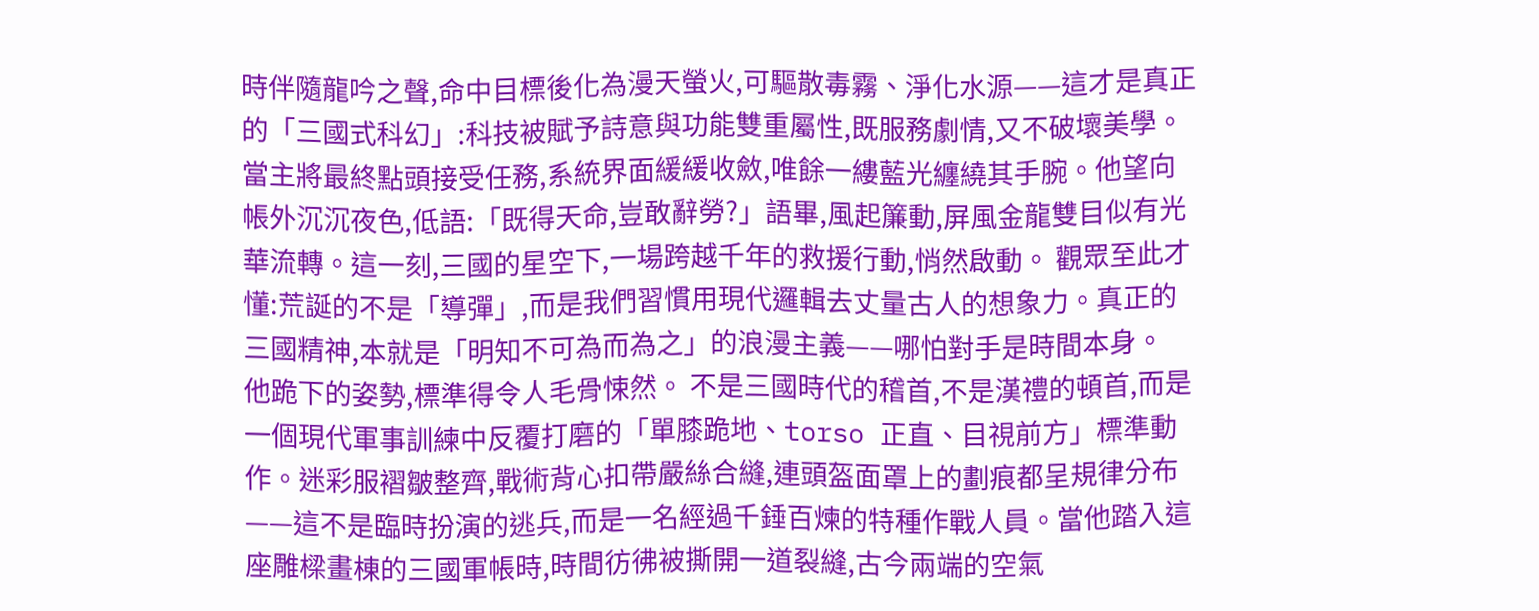時伴隨龍吟之聲,命中目標後化為漫天螢火,可驅散毒霧、淨化水源——這才是真正的「三國式科幻」:科技被賦予詩意與功能雙重屬性,既服務劇情,又不破壞美學。 當主將最終點頭接受任務,系統界面緩緩收斂,唯餘一縷藍光纏繞其手腕。他望向帳外沉沉夜色,低語:「既得天命,豈敢辭勞?」語畢,風起簾動,屏風金龍雙目似有光華流轉。這一刻,三國的星空下,一場跨越千年的救援行動,悄然啟動。 觀眾至此才懂:荒誕的不是「導彈」,而是我們習慣用現代邏輯去丈量古人的想象力。真正的三國精神,本就是「明知不可為而為之」的浪漫主義——哪怕對手是時間本身。
他跪下的姿勢,標準得令人毛骨悚然。 不是三國時代的稽首,不是漢禮的頓首,而是一個現代軍事訓練中反覆打磨的「單膝跪地、torso 正直、目視前方」標準動作。迷彩服褶皺整齊,戰術背心扣帶嚴絲合縫,連頭盔面罩上的劃痕都呈規律分布——這不是臨時扮演的逃兵,而是一名經過千錘百煉的特種作戰人員。當他踏入這座雕樑畫棟的三國軍帳時,時間彷彿被撕開一道裂縫,古今兩端的空氣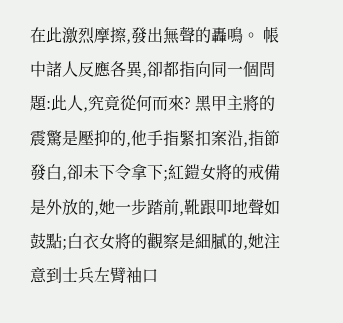在此激烈摩擦,發出無聲的轟鳴。 帳中諸人反應各異,卻都指向同一個問題:此人,究竟從何而來? 黑甲主將的震驚是壓抑的,他手指緊扣案沿,指節發白,卻未下令拿下;紅鎧女將的戒備是外放的,她一步踏前,靴跟叩地聲如鼓點;白衣女將的觀察是細膩的,她注意到士兵左臂袖口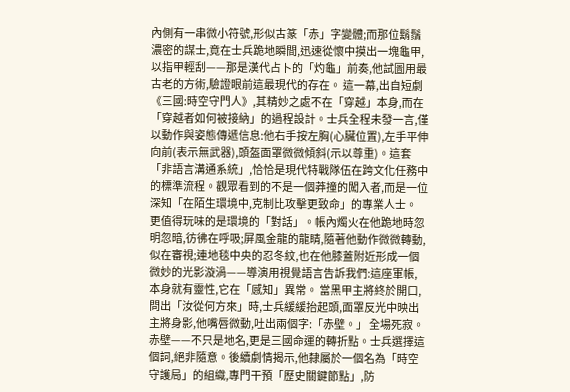內側有一串微小符號,形似古篆「赤」字變體;而那位鬍鬚濃密的謀士,竟在士兵跪地瞬間,迅速從懷中摸出一塊龜甲,以指甲輕刮——那是漢代占卜的「灼龜」前奏,他試圖用最古老的方術,驗證眼前這最現代的存在。 這一幕,出自短劇《三國:時空守門人》,其精妙之處不在「穿越」本身,而在「穿越者如何被接納」的過程設計。士兵全程未發一言,僅以動作與姿態傳遞信息:他右手按左胸(心臟位置),左手平伸向前(表示無武器),頭盔面罩微微傾斜(示以尊重)。這套「非語言溝通系統」,恰恰是現代特戰隊伍在跨文化任務中的標準流程。觀眾看到的不是一個莽撞的闖入者,而是一位深知「在陌生環境中,克制比攻擊更致命」的專業人士。 更值得玩味的是環境的「對話」。帳內燭火在他跪地時忽明忽暗,彷彿在呼吸;屏風金龍的龍睛,隨著他動作微微轉動,似在審視;連地毯中央的忍冬紋,也在他膝蓋附近形成一個微妙的光影漩渦——導演用視覺語言告訴我們:這座軍帳,本身就有靈性,它在「感知」異常。 當黑甲主將終於開口,問出「汝從何方來」時,士兵緩緩抬起頭,面罩反光中映出主將身影,他嘴唇微動,吐出兩個字:「赤壁。」 全場死寂。 赤壁——不只是地名,更是三國命運的轉折點。士兵選擇這個詞,絕非隨意。後續劇情揭示,他隸屬於一個名為「時空守護局」的組織,專門干預「歷史關鍵節點」,防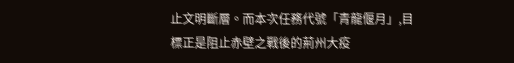止文明斷層。而本次任務代號「青龍偃月」,目標正是阻止赤壁之戰後的荊州大疫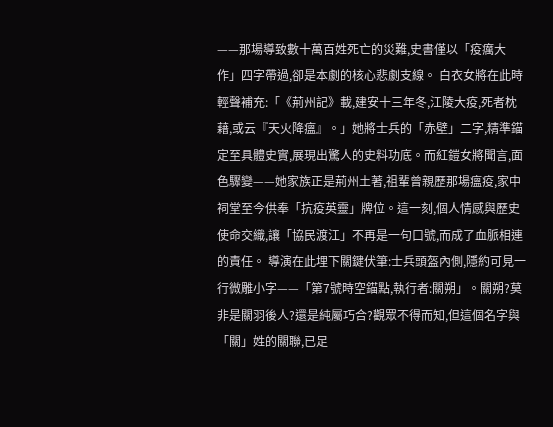——那場導致數十萬百姓死亡的災難,史書僅以「疫癘大作」四字帶過,卻是本劇的核心悲劇支線。 白衣女將在此時輕聲補充:「《荊州記》載,建安十三年冬,江陵大疫,死者枕藉,或云『天火降瘟』。」她將士兵的「赤壁」二字,精準錨定至具體史實,展現出驚人的史料功底。而紅鎧女將聞言,面色驟變——她家族正是荊州土著,祖輩曾親歷那場瘟疫,家中祠堂至今供奉「抗疫英靈」牌位。這一刻,個人情感與歷史使命交織,讓「協民渡江」不再是一句口號,而成了血脈相連的責任。 導演在此埋下關鍵伏筆:士兵頭盔內側,隱約可見一行微雕小字——「第7號時空錨點,執行者:關朔」。關朔?莫非是關羽後人?還是純屬巧合?觀眾不得而知,但這個名字與「關」姓的關聯,已足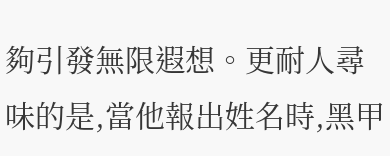夠引發無限遐想。更耐人尋味的是,當他報出姓名時,黑甲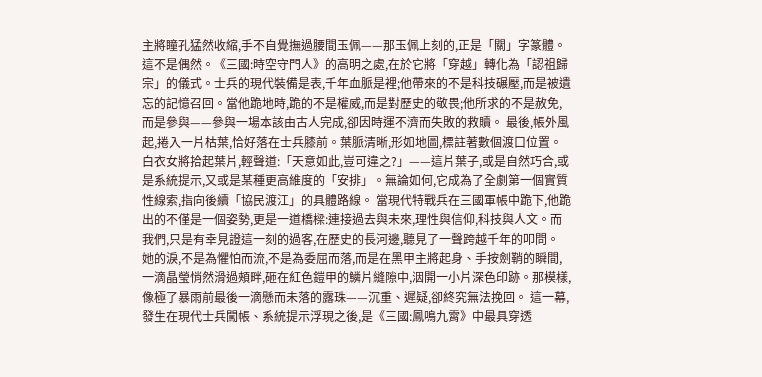主將瞳孔猛然收縮,手不自覺撫過腰間玉佩——那玉佩上刻的,正是「關」字篆體。 這不是偶然。《三國:時空守門人》的高明之處,在於它將「穿越」轉化為「認祖歸宗」的儀式。士兵的現代裝備是表,千年血脈是裡;他帶來的不是科技碾壓,而是被遺忘的記憶召回。當他跪地時,跪的不是權威,而是對歷史的敬畏;他所求的不是赦免,而是參與——參與一場本該由古人完成,卻因時運不濟而失敗的救贖。 最後,帳外風起,捲入一片枯葉,恰好落在士兵膝前。葉脈清晰,形如地圖,標註著數個渡口位置。白衣女將拾起葉片,輕聲道:「天意如此,豈可違之?」——這片葉子,或是自然巧合,或是系統提示,又或是某種更高維度的「安排」。無論如何,它成為了全劇第一個實質性線索,指向後續「協民渡江」的具體路線。 當現代特戰兵在三國軍帳中跪下,他跪出的不僅是一個姿勢,更是一道橋樑:連接過去與未來,理性與信仰,科技與人文。而我們,只是有幸見證這一刻的過客,在歷史的長河邊,聽見了一聲跨越千年的叩問。
她的淚,不是為懼怕而流,不是為委屈而落,而是在黑甲主將起身、手按劍鞘的瞬間,一滴晶瑩悄然滑過頰畔,砸在紅色鎧甲的鱗片縫隙中,洇開一小片深色印跡。那模樣,像極了暴雨前最後一滴懸而未落的露珠——沉重、遲疑,卻終究無法挽回。 這一幕,發生在現代士兵闖帳、系統提示浮現之後,是《三國:鳳鳴九霄》中最具穿透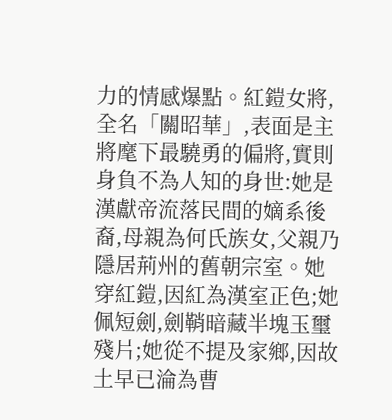力的情感爆點。紅鎧女將,全名「關昭華」,表面是主將麾下最驍勇的偏將,實則身負不為人知的身世:她是漢獻帝流落民間的嫡系後裔,母親為何氏族女,父親乃隱居荊州的舊朝宗室。她穿紅鎧,因紅為漢室正色;她佩短劍,劍鞘暗藏半塊玉璽殘片;她從不提及家鄉,因故土早已淪為曹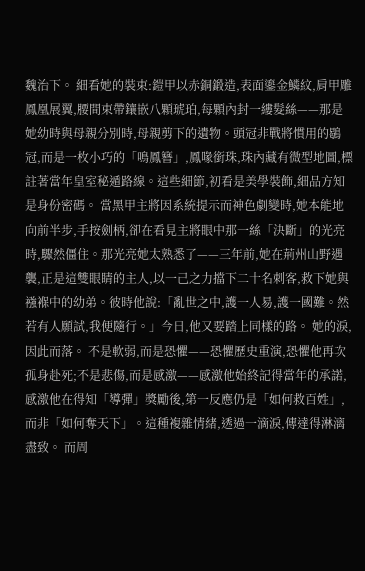魏治下。 細看她的裝束:鎧甲以赤銅鍛造,表面鎏金鱗紋,肩甲雕鳳凰展翼,腰間束帶鑲嵌八顆琥珀,每顆內封一縷髮絲——那是她幼時與母親分別時,母親剪下的遺物。頭冠非戰將慣用的鶡冠,而是一枚小巧的「鳴鳳簪」,鳳喙銜珠,珠內藏有微型地圖,標註著當年皇室秘遁路線。這些細節,初看是美學裝飾,細品方知是身份密碼。 當黑甲主將因系統提示而神色劇變時,她本能地向前半步,手按劍柄,卻在看見主將眼中那一絲「決斷」的光亮時,驟然僵住。那光亮她太熟悉了——三年前,她在荊州山野遇襲,正是這雙眼睛的主人,以一己之力擋下二十名刺客,救下她與襁褓中的幼弟。彼時他說:「亂世之中,護一人易,護一國難。然若有人願試,我便隨行。」今日,他又要踏上同樣的路。 她的淚,因此而落。 不是軟弱,而是恐懼——恐懼歷史重演,恐懼他再次孤身赴死;不是悲傷,而是感激——感激他始終記得當年的承諾,感激他在得知「導彈」獎勵後,第一反應仍是「如何救百姓」,而非「如何奪天下」。這種複雜情緒,透過一滴淚,傳達得淋漓盡致。 而周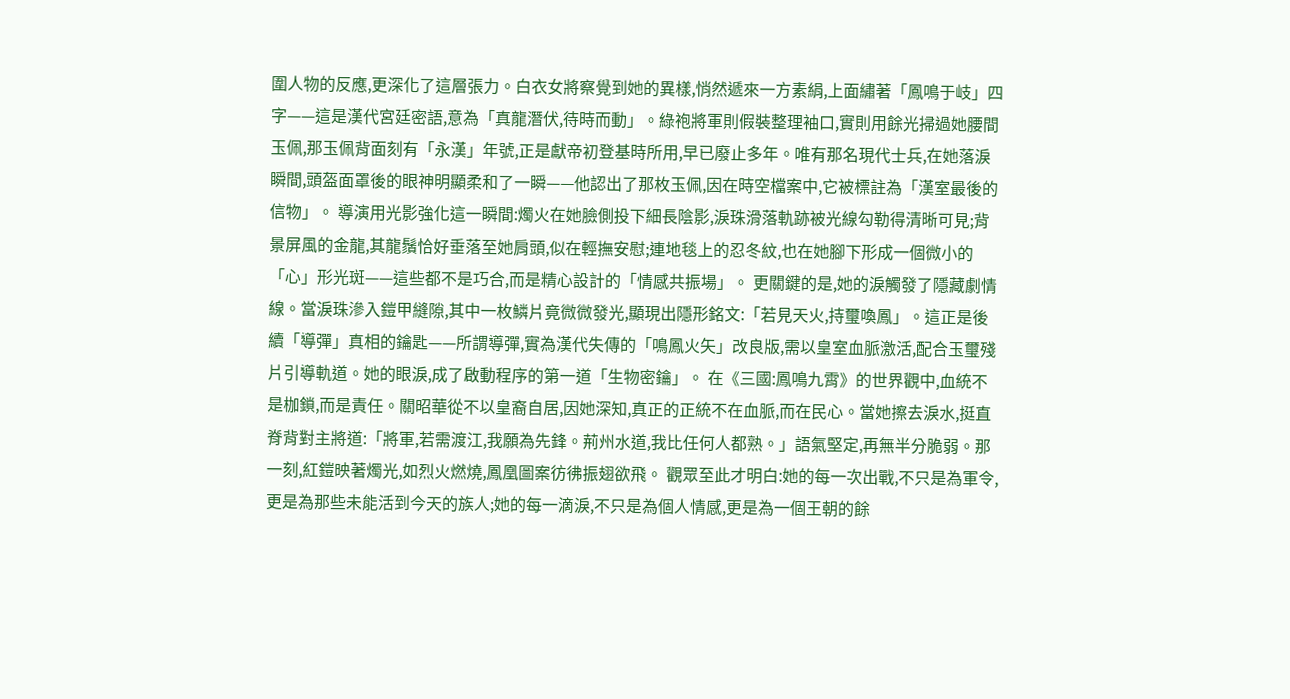圍人物的反應,更深化了這層張力。白衣女將察覺到她的異樣,悄然遞來一方素絹,上面繡著「鳳鳴于岐」四字——這是漢代宮廷密語,意為「真龍潛伏,待時而動」。綠袍將軍則假裝整理袖口,實則用餘光掃過她腰間玉佩,那玉佩背面刻有「永漢」年號,正是獻帝初登基時所用,早已廢止多年。唯有那名現代士兵,在她落淚瞬間,頭盔面罩後的眼神明顯柔和了一瞬——他認出了那枚玉佩,因在時空檔案中,它被標註為「漢室最後的信物」。 導演用光影強化這一瞬間:燭火在她臉側投下細長陰影,淚珠滑落軌跡被光線勾勒得清晰可見;背景屏風的金龍,其龍鬚恰好垂落至她肩頭,似在輕撫安慰;連地毯上的忍冬紋,也在她腳下形成一個微小的「心」形光斑——這些都不是巧合,而是精心設計的「情感共振場」。 更關鍵的是,她的淚觸發了隱藏劇情線。當淚珠滲入鎧甲縫隙,其中一枚鱗片竟微微發光,顯現出隱形銘文:「若見天火,持璽喚鳳」。這正是後續「導彈」真相的鑰匙——所謂導彈,實為漢代失傳的「鳴鳳火矢」改良版,需以皇室血脈激活,配合玉璽殘片引導軌道。她的眼淚,成了啟動程序的第一道「生物密鑰」。 在《三國:鳳鳴九霄》的世界觀中,血統不是枷鎖,而是責任。關昭華從不以皇裔自居,因她深知,真正的正統不在血脈,而在民心。當她擦去淚水,挺直脊背對主將道:「將軍,若需渡江,我願為先鋒。荊州水道,我比任何人都熟。」語氣堅定,再無半分脆弱。那一刻,紅鎧映著燭光,如烈火燃燒,鳳凰圖案彷彿振翅欲飛。 觀眾至此才明白:她的每一次出戰,不只是為軍令,更是為那些未能活到今天的族人;她的每一滴淚,不只是為個人情感,更是為一個王朝的餘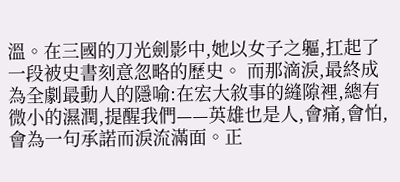溫。在三國的刀光劍影中,她以女子之軀,扛起了一段被史書刻意忽略的歷史。 而那滴淚,最終成為全劇最動人的隱喻:在宏大敘事的縫隙裡,總有微小的濕潤,提醒我們——英雄也是人,會痛,會怕,會為一句承諾而淚流滿面。正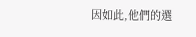因如此,他們的選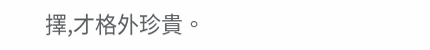擇,才格外珍貴。